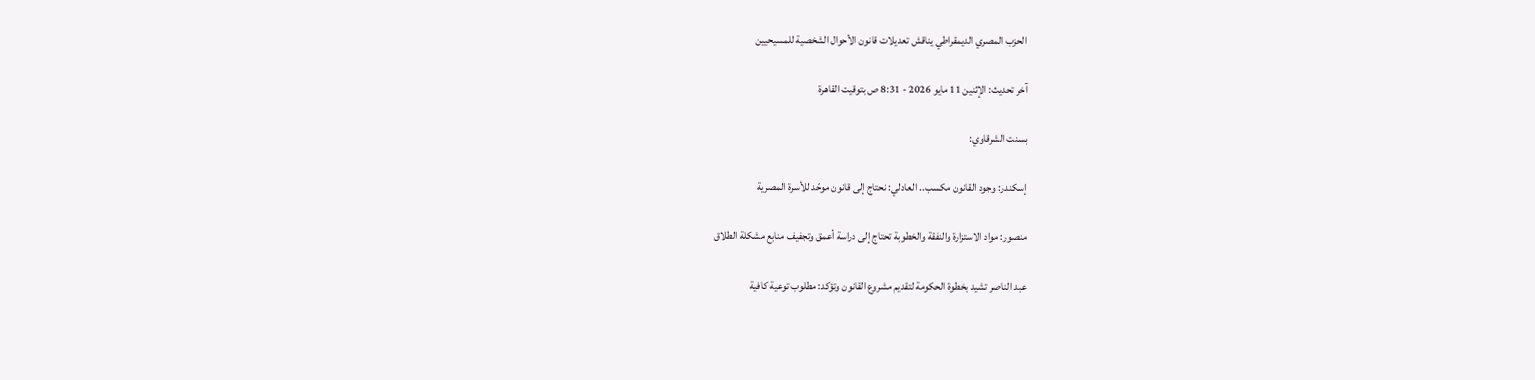الحزب المصري الديمقراطي يناقش تعديلات قانون الأحوال الشخصية للمسيحيين

آخر تحديث: الإثنين 11 مايو 2026 - 8:31 ص بتوقيت القاهرة

بسنت الشرقاوي:

إسكندر: وجود القانون مكسب.. العادلي: نحتاج إلى قانون موحّد للأسرة المصرية

منصور: مواد الاستزارة والنفقة والخطوبة تحتاج إلى دراسة أعمق وتجفيف منابع مشكلة الطلاق

عبد الناصر تشيد بخطوة الحكومة لتقديم مشروع القانون وتؤكد: مطلوب توعية كافية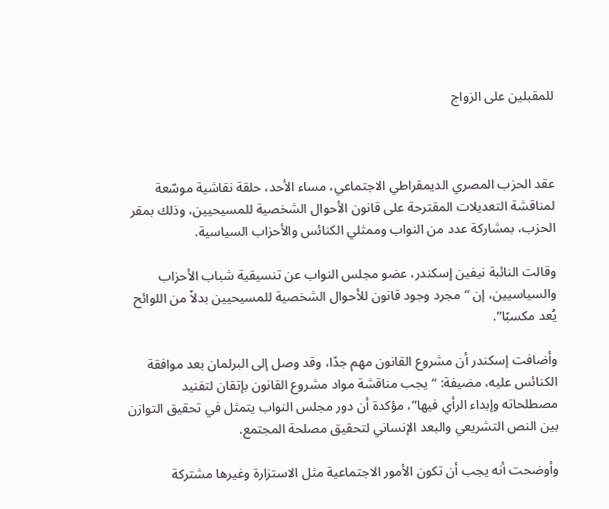للمقبلين على الزواج



عقد الحزب المصري الديمقراطي الاجتماعي، مساء الأحد، حلقة نقاشية موسّعة لمناقشة التعديلات المقترحة على قانون الأحوال الشخصية للمسيحيين، وذلك بمقر الحزب، بمشاركة عدد من النواب وممثلي الكنائس والأحزاب السياسية.

وقالت النائبة نيفين إسكندر، عضو مجلس النواب عن تنسيقية شباب الأحزاب والسياسيين، إن “مجرد وجود قانون للأحوال الشخصية للمسيحيين بدلاً من اللوائح يُعد مكسبًا”.

وأضافت إسكندر أن مشروع القانون مهم جدًا، وقد وصل إلى البرلمان بعد موافقة الكنائس عليه، مضيفة: “يجب مناقشة مواد مشروع القانون بإتقان لتفنيد مصطلحاته وإبداء الرأي فيها”، مؤكدة أن دور مجلس النواب يتمثل في تحقيق التوازن بين النص التشريعي والبعد الإنساني لتحقيق مصلحة المجتمع.

وأوضحت أنه يجب أن تكون الأمور الاجتماعية مثل الاستزارة وغيرها مشتركة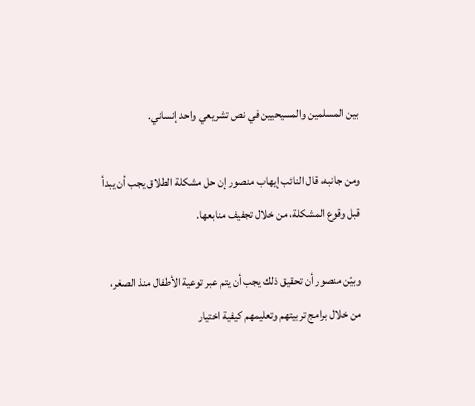بين المسلمين والمسيحيين في نص تشريعي واحد إنساني.

ومن جانبه، قال النائب إيهاب منصور إن حل مشكلة الطلاق يجب أن يبدأ قبل وقوع المشكلة، من خلال تجفيف منابعها.

وبيّن منصور أن تحقيق ذلك يجب أن يتم عبر توعية الأطفال منذ الصغر، من خلال برامج تربيتهم وتعليمهم كيفية اختيار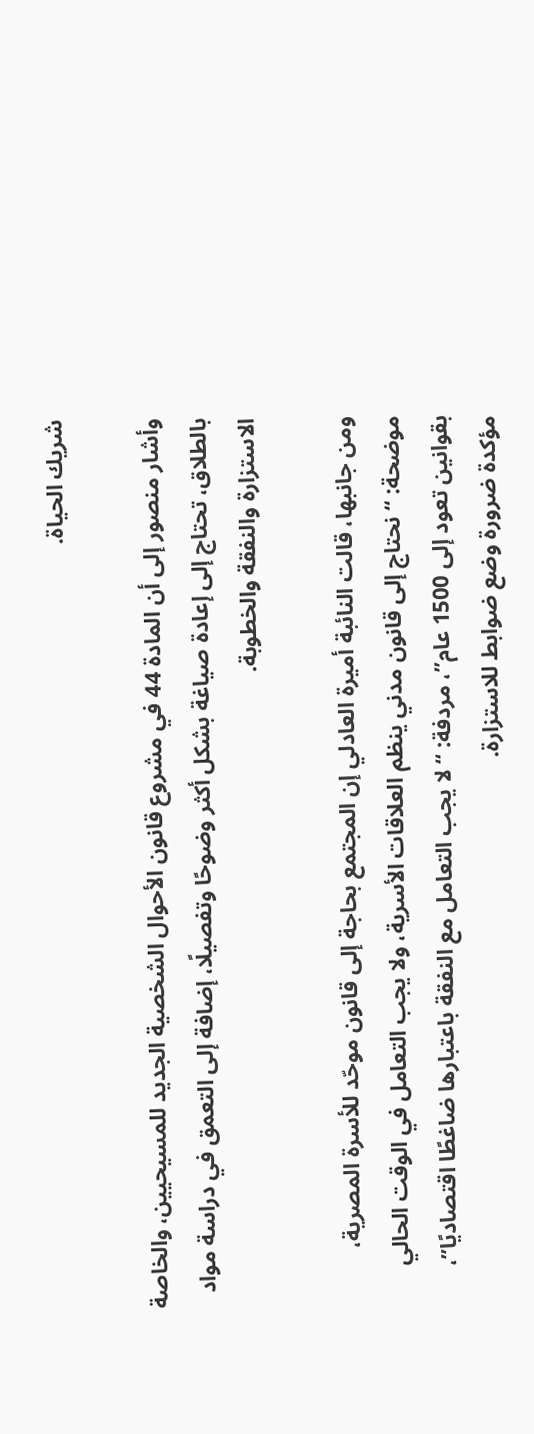شريك الحياة.

وأشار منصور إلى أن المادة 44 في مشروع قانون الأحوال الشخصية الجديد للمسيحيين، والخاصة بالطلاق، تحتاج إلى إعادة صياغة بشكل أكثر وضوحًا وتفصيلًا، إضافة إلى التعمق في دراسة مواد الاستزارة والنفقة والخطوبة.

ومن جانبها، قالت النائبة أميرة العادلي إن المجتمع بحاجة إلى قانون موحّد للأسرة المصرية، موضحة: “نحتاج إلى قانون مدني ينظم العلاقات الأسرية، ولا يجب التعامل في الوقت الحالي بقوانين تعود إلى 1500 عام”، مردفة: “لا يجب التعامل مع النفقة باعتبارها ضاغطًا اقتصاديًا”، مؤكدة ضرورة وضع ضوابط للاستزارة.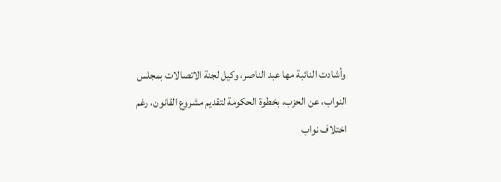وأشادت النائبة مها عبد الناصر، وكيل لجنة الاتصالات بمجلس النواب، عن الحزب، بخطوة الحكومة لتقديم مشروع القانون، رغم اختلاف نواب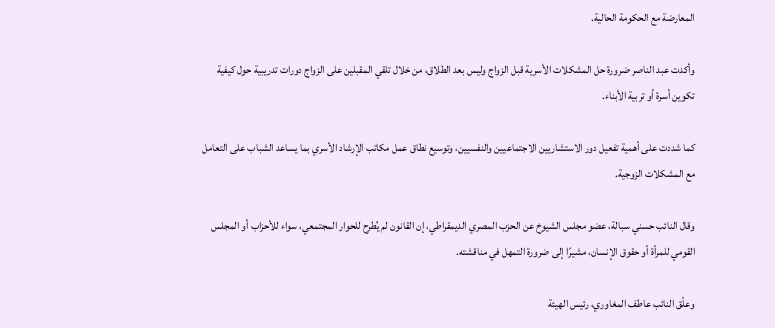المعارضة مع الحكومة الحالية.

وأكدت عبد الناصر ضرورة حل المشكلات الأسرية قبل الزواج وليس بعد الطلاق، من خلال تلقي المقبلين على الزواج دورات تدريبية حول كيفية تكوين أسرة أو تربية الأبناء.

كما شددت على أهمية تفعيل دور الاستشاريين الاجتماعيين والنفسيين، وتوسيع نطاق عمل مكاتب الإرشاد الأسري بما يساعد الشباب على التعامل مع المشكلات الزوجية.

وقال النائب حسني سبالة، عضو مجلس الشيوخ عن الحزب المصري الديمقراطي، إن القانون لم يُطرح للحوار المجتمعي، سواء للأحزاب أو المجلس القومي للمرأة أو حقوق الإنسان، مشيرًا إلى ضرورة التمهل في مناقشته.

وعلّق النائب عاطف المغاوري، رئيس الهيئة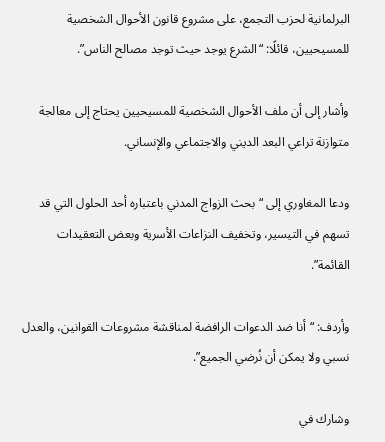البرلمانية لحزب التجمع، على مشروع قانون الأحوال الشخصية للمسيحيين، قائلًا: “الشرع يوجد حيث توجد مصالح الناس”.

وأشار إلى أن ملف الأحوال الشخصية للمسيحيين يحتاج إلى معالجة متوازنة تراعي البعد الديني والاجتماعي والإنساني.

ودعا المغاوري إلى “بحث الزواج المدني باعتباره أحد الحلول التي قد تسهم في التيسير، وتخفيف النزاعات الأسرية وبعض التعقيدات القائمة”.

وأردف: “أنا ضد الدعوات الرافضة لمناقشة مشروعات القوانين، والعدل نسبي ولا يمكن أن نُرضي الجميع”.

وشارك في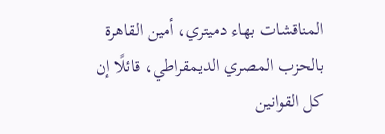المناقشات بهاء دميتري، أمين القاهرة بالحزب المصري الديمقراطي، قائلًا إن كل القوانين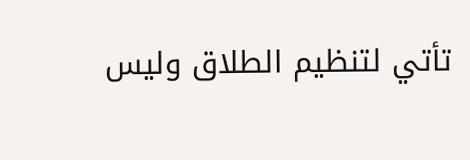تأتي لتنظيم الطلاق وليس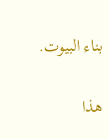بناء البيوت.

هذا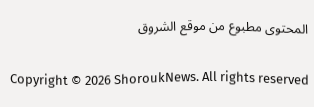المحتوى مطبوع من موقع الشروق

Copyright © 2026 ShoroukNews. All rights reserved